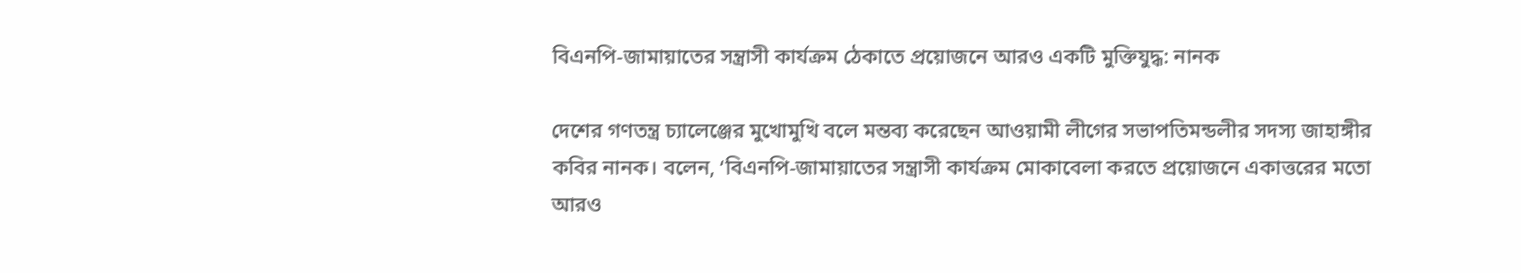বিএনপি-জামায়াতের সন্ত্রাসী কার্যক্রম ঠেকাতে প্রয়োজনে আরও একটি মুক্তিযুদ্ধ: নানক

দেশের গণতন্ত্র চ্যালেঞ্জের মুখোমুখি বলে মন্তব্য করেছেন আওয়ামী লীগের সভাপতিমন্ডলীর সদস্য জাহাঙ্গীর কবির নানক। বলেন, ‘বিএনপি-জামায়াতের সন্ত্রাসী কার্যক্রম মোকাবেলা করতে প্রয়োজনে একাত্তরের মতো আরও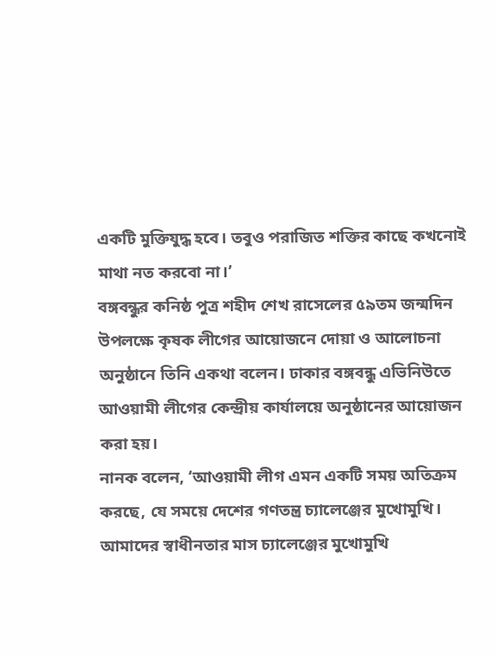একটি মুক্তিযুদ্ধ হবে। তবুও পরাজিত শক্তির কাছে কখনোই মাথা নত করবো না।’
বঙ্গবন্ধুর কনিষ্ঠ পুত্র শহীদ শেখ রাসেলের ৫৯তম জন্মদিন উপলক্ষে কৃষক লীগের আয়োজনে দোয়া ও আলোচনা অনুষ্ঠানে তিনি একথা বলেন। ঢাকার বঙ্গবন্ধু এভিনিউতে আওয়ামী লীগের কেন্দ্রীয় কার্যালয়ে অনুষ্ঠানের আয়োজন করা হয়।
নানক বলেন, ‘আওয়ামী লীগ এমন একটি সময় অতিক্রম করছে, যে সময়ে দেশের গণতন্ত্র চ্যালেঞ্জের মুখোমুখি। আমাদের স্বাধীনতার মাস চ্যালেঞ্জের মুখোমুখি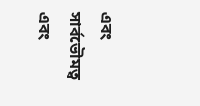এবং সার্বভৌমত্ব এবং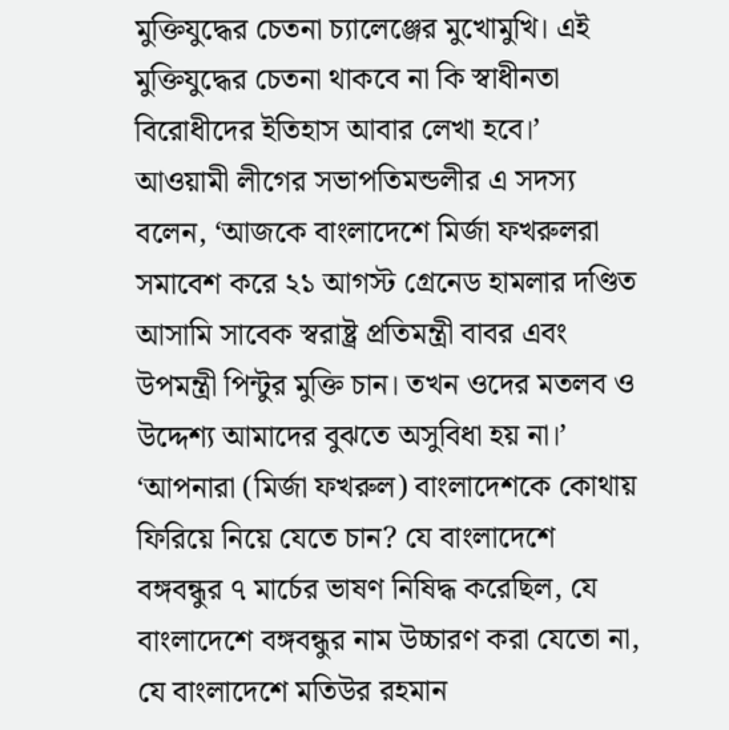মুক্তিযুদ্ধের চেতনা চ্যালেঞ্জের মুখোমুখি। এই মুক্তিযুদ্ধের চেতনা থাকবে না কি স্বাধীনতা বিরোধীদের ইতিহাস আবার লেখা হবে।’
আওয়ামী লীগের সভাপতিমন্ডলীর এ সদস্য বলেন, ‘আজকে বাংলাদেশে মির্জা ফখরুলরা সমাবেশ করে ২১ আগস্ট গ্রেনেড হামলার দণ্ডিত আসামি সাবেক স্বরাষ্ট্র প্রতিমন্ত্রী বাবর এবং উপমন্ত্রী পিন্টুর মুক্তি চান। তখন ওদের মতলব ও উদ্দেশ্য আমাদের বুঝতে অসুবিধা হয় না।’
‘আপনারা (মির্জা ফখরুল) বাংলাদেশকে কোথায় ফিরিয়ে নিয়ে যেতে চান? যে বাংলাদেশে বঙ্গবন্ধুর ৭ মার্চের ভাষণ নিষিদ্ধ করেছিল, যে বাংলাদেশে বঙ্গবন্ধুর নাম উচ্চারণ করা যেতো না, যে বাংলাদেশে মতিউর রহমান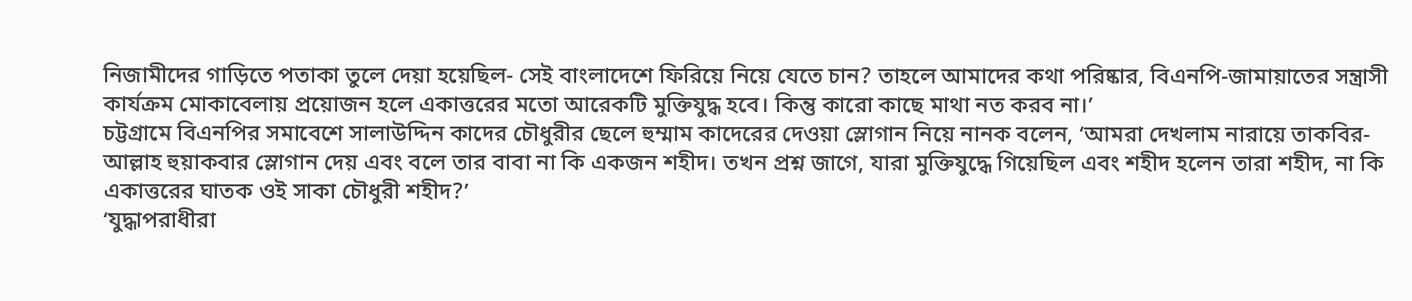নিজামীদের গাড়িতে পতাকা তুলে দেয়া হয়েছিল- সেই বাংলাদেশে ফিরিয়ে নিয়ে যেতে চান? তাহলে আমাদের কথা পরিষ্কার, বিএনপি-জামায়াতের সন্ত্রাসী কার্যক্রম মোকাবেলায় প্রয়োজন হলে একাত্তরের মতো আরেকটি মুক্তিযুদ্ধ হবে। কিন্তু কারো কাছে মাথা নত করব না।’
চট্টগ্রামে বিএনপির সমাবেশে সালাউদ্দিন কাদের চৌধুরীর ছেলে হুম্মাম কাদেরের দেওয়া স্লোগান নিয়ে নানক বলেন, ‘আমরা দেখলাম নারায়ে তাকবির-আল্লাহ হুয়াকবার স্লোগান দেয় এবং বলে তার বাবা না কি একজন শহীদ। তখন প্রশ্ন জাগে, যারা মুক্তিযুদ্ধে গিয়েছিল এবং শহীদ হলেন তারা শহীদ, না কি একাত্তরের ঘাতক ওই সাকা চৌধুরী শহীদ?’
‘যুদ্ধাপরাধীরা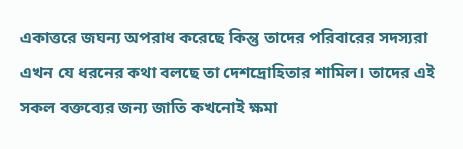একাত্তরে জঘন্য অপরাধ করেছে কিন্তু তাদের পরিবারের সদস্যরা এখন যে ধরনের কথা বলছে তা দেশদ্রোহিতার শামিল। তাদের এই সকল বক্তব্যের জন্য জাতি কখনোই ক্ষমা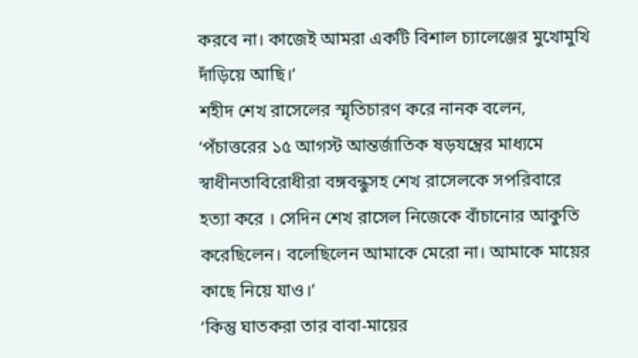করবে না। কাজেই আমরা একটি বিশাল চ্যালেঞ্জের মুখোমুখি দাঁড়িয়ে আছি।’
শহীদ শেখ রাসেলের স্মৃতিচারণ করে নানক বলেন, ‘পঁচাত্তরের ১৫ আগস্ট আন্তর্জাতিক ষড়যন্ত্রের মাধ্যমে স্বাধীনতাবিরোধীরা বঙ্গবন্ধুসহ শেখ রাসেলকে সপরিবারে হত্যা করে । সেদিন শেখ রাসেল নিজেকে বাঁচানোর আকুতি করেছিলেন। বলেছিলেন আমাকে মেরো না। আমাকে মায়ের কাছে নিয়ে যাও।’
‘কিন্তু ঘাতকরা তার বাবা-মায়ের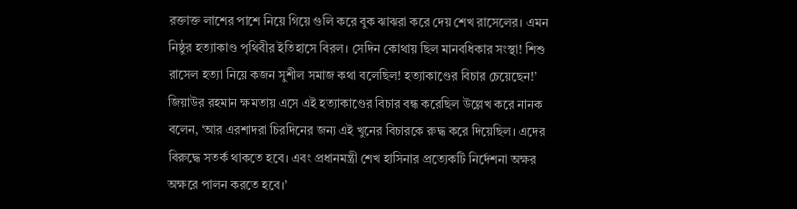রক্তাক্ত লাশের পাশে নিয়ে গিয়ে গুলি করে বুক ঝাঝরা করে দেয় শেখ রাসেলের। এমন নিষ্ঠুর হত্যাকাণ্ড পৃথিবীর ইতিহাসে বিরল। সেদিন কোথায় ছিল মানবধিকার সংস্থা! শিশু রাসেল হত্যা নিয়ে কজন সুশীল সমাজ কথা বলেছিল! হত্যাকাণ্ডের বিচার চেয়েছেন!’
জিয়াউর রহমান ক্ষমতায় এসে এই হত্যাকাণ্ডের বিচার বন্ধ করেছিল উল্লেখ করে নানক বলেন, ‘আর এরশাদরা চিরদিনের জন্য এই খুনের বিচারকে রুদ্ধ করে দিয়েছিল। এদের বিরুদ্ধে সতর্ক থাকতে হবে। এবং প্রধানমন্ত্রী শেখ হাসিনার প্রত্যেকটি নির্দেশনা অক্ষর অক্ষরে পালন করতে হবে।’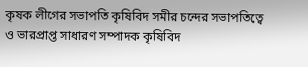কৃষক লীগের সভাপতি কৃষিবিদ সমীর চন্দের সভাপতিত্বে ও ভারপ্রাপ্ত সাধারণ সম্পাদক কৃষিবিদ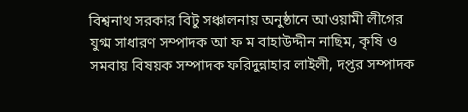বিশ্বনাথ সরকার বিটু সঞ্চালনায় অনুষ্ঠানে আওয়ামী লীগের যুগ্ম সাধারণ সম্পাদক আ ফ ম বাহাউদ্দীন নাছিম, কৃষি ও সমবায় বিষয়ক সম্পাদক ফরিদুন্নাহার লাইলী, দপ্তর সম্পাদক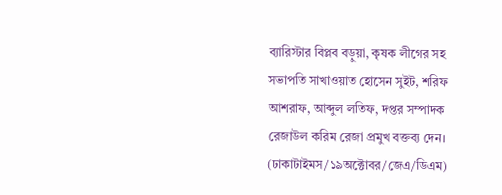ব্যারিস্টার বিপ্লব বড়ুয়া, কৃষক লীগের সহ সভাপতি সাখাওয়াত হোসেন সুইট, শরিফ আশরাফ, আব্দুল লতিফ, দপ্তর সম্পাদক রেজাউল করিম রেজা প্রমুখ বক্তব্য দেন।
(ঢাকাটাইমস/১৯অক্টোবর/জেএ/ডিএম)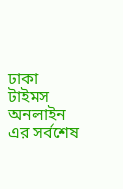ঢাকা টাইমস অনলাইন এর সর্বশেষ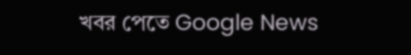খবর পেতে Google News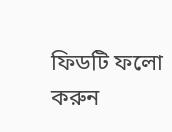ফিডটি ফলো করুন